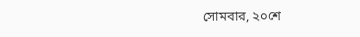সোমবার, ২০শে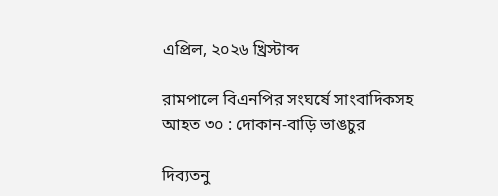এপ্রিল, ২০২৬ খ্রিস্টাব্দ

রামপালে বিএনপির সংঘর্ষে সাংবাদিকসহ আহত ৩০ : দোকান-বাড়ি ভাঙচুর

দিব্যতনু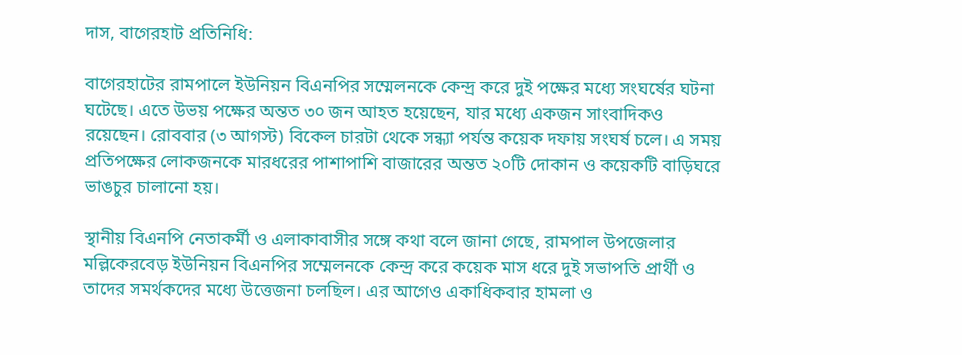দাস, বাগেরহাট প্রতিনিধি:

বাগেরহাটের রামপালে ইউনিয়ন বিএনপির সম্মেলনকে কেন্দ্র করে দুই পক্ষের মধ্যে সংঘর্ষের ঘটনা ঘটেছে। এতে উভয় পক্ষের অন্তত ৩০ জন আহত হয়েছেন, যার মধ্যে একজন সাংবাদিকও রয়েছেন। রোববার (৩ আগস্ট) বিকেল চারটা থেকে সন্ধ্যা পর্যন্ত কয়েক দফায় সংঘর্ষ চলে। এ সময় প্রতিপক্ষের লোকজনকে মারধরের পাশাপাশি বাজারের অন্তত ২০টি দোকান ও কয়েকটি বাড়িঘরে ভাঙচুর চালানো হয়।

স্থানীয় বিএনপি নেতাকর্মী ও এলাকাবাসীর সঙ্গে কথা বলে জানা গেছে, রামপাল উপজেলার মল্লিকেরবেড় ইউনিয়ন বিএনপির সম্মেলনকে কেন্দ্র করে কয়েক মাস ধরে দুই সভাপতি প্রার্থী ও তাদের সমর্থকদের মধ্যে উত্তেজনা চলছিল। এর আগেও একাধিকবার হামলা ও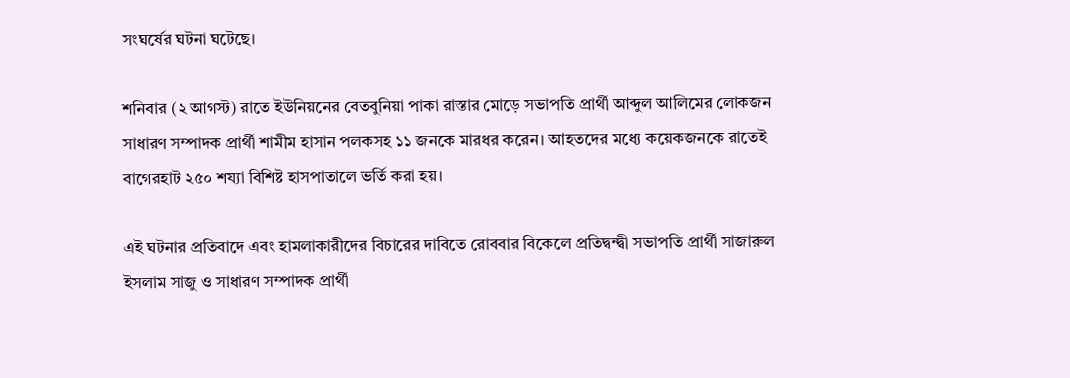সংঘর্ষের ঘটনা ঘটেছে।

শনিবার (২ আগস্ট) রাতে ইউনিয়নের বেতবুনিয়া পাকা রাস্তার মোড়ে সভাপতি প্রার্থী আব্দুল আলিমের লোকজন সাধারণ সম্পাদক প্রার্থী শামীম হাসান পলকসহ ১১ জনকে মারধর করেন। আহতদের মধ্যে কয়েকজনকে রাতেই বাগেরহাট ২৫০ শয্যা বিশিষ্ট হাসপাতালে ভর্তি করা হয়।

এই ঘটনার প্রতিবাদে এবং হামলাকারীদের বিচারের দাবিতে রোববার বিকেলে প্রতিদ্বন্দ্বী সভাপতি প্রার্থী সাজারুল ইসলাম সাজু ও সাধারণ সম্পাদক প্রার্থী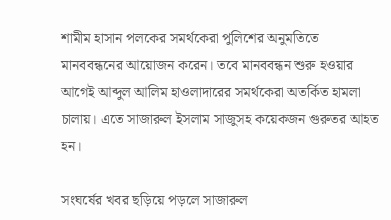শামীম হাসান পলকের সমর্থকেরা পুলিশের অনুমতিতে মানববন্ধনের আয়োজন করেন। তবে মানববন্ধন শুরু হওয়ার আগেই আব্দুল আলিম হাওলাদারের সমর্থকেরা অতর্কিত হামলা চালায়। এতে সাজারুল ইসলাম সাজুসহ কয়েকজন গুরুতর আহত হন।

সংঘর্ষের খবর ছড়িয়ে পড়লে সাজারুল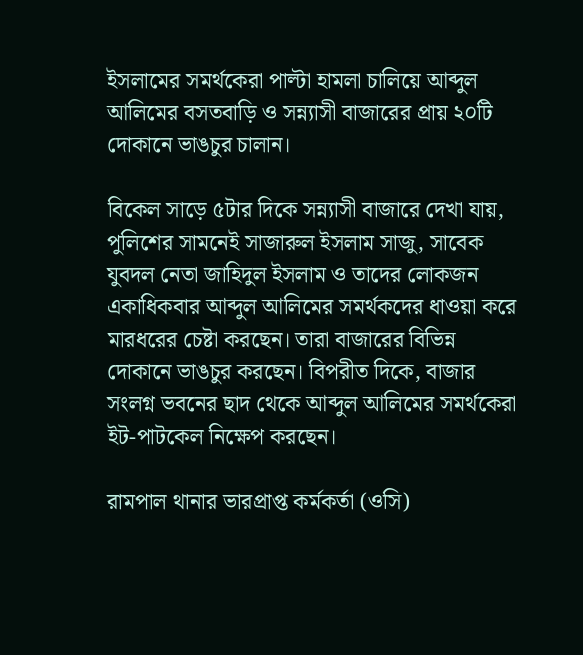ইসলামের সমর্থকেরা পাল্টা হামলা চালিয়ে আব্দুল আলিমের বসতবাড়ি ও সন্ন্যাসী বাজারের প্রায় ২০টি দোকানে ভাঙচুর চালান।

বিকেল সাড়ে ৫টার দিকে সন্ন্যাসী বাজারে দেখা যায়, পুলিশের সামনেই সাজারুল ইসলাম সাজু, সাবেক যুবদল নেতা জাহিদুল ইসলাম ও তাদের লোকজন একাধিকবার আব্দুল আলিমের সমর্থকদের ধাওয়া করে মারধরের চেষ্টা করছেন। তারা বাজারের বিভিন্ন দোকানে ভাঙচুর করছেন। বিপরীত দিকে, বাজার সংলগ্ন ভবনের ছাদ থেকে আব্দুল আলিমের সমর্থকেরা ইট-পাটকেল নিক্ষেপ করছেন।

রামপাল থানার ভারপ্রাপ্ত কর্মকর্তা (ওসি)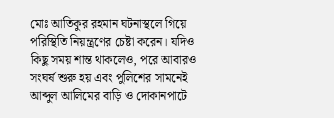মোঃ আতিকুর রহমান ঘটনাস্থলে গিয়ে পরিস্থিতি নিয়ন্ত্রণের চেষ্টা করেন। যদিও কিছু সময় শান্ত থাকলেও, পরে আবারও সংঘর্ষ শুরু হয় এবং পুলিশের সামনেই আব্দুল আলিমের বাড়ি ও দোকানপাটে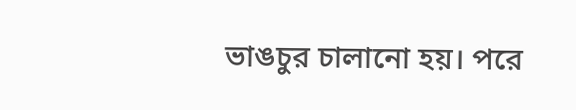ভাঙচুর চালানো হয়। পরে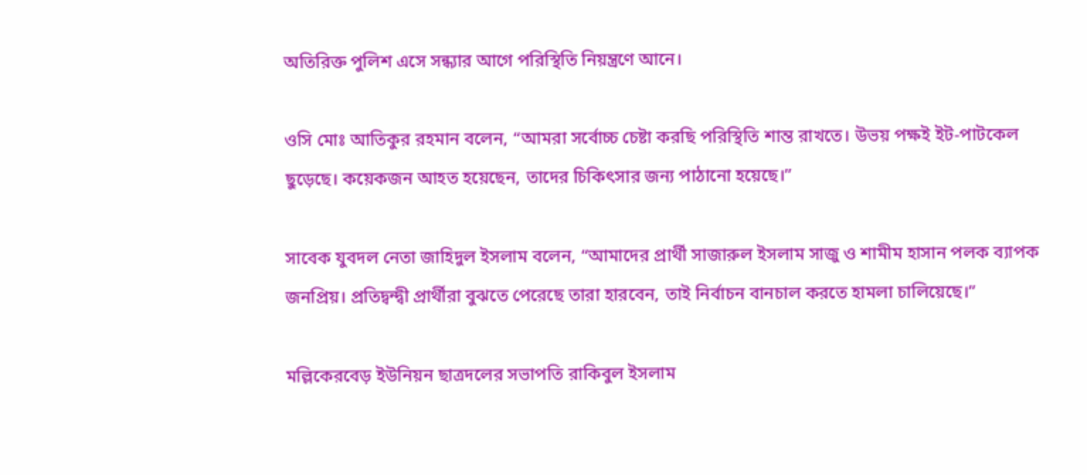অতিরিক্ত পুলিশ এসে সন্ধ্যার আগে পরিস্থিতি নিয়ন্ত্রণে আনে।

ওসি মোঃ আতিকুর রহমান বলেন, “আমরা সর্বোচ্চ চেষ্টা করছি পরিস্থিতি শান্ত রাখতে। উভয় পক্ষই ইট-পাটকেল ছুড়েছে। কয়েকজন আহত হয়েছেন, তাদের চিকিৎসার জন্য পাঠানো হয়েছে।”

সাবেক যুবদল নেতা জাহিদুল ইসলাম বলেন, “আমাদের প্রার্থী সাজারুল ইসলাম সাজু ও শামীম হাসান পলক ব্যাপক জনপ্রিয়। প্রতিদ্বন্দ্বী প্রার্থীরা বুঝতে পেরেছে তারা হারবেন, তাই নির্বাচন বানচাল করতে হামলা চালিয়েছে।”

মল্লিকেরবেড় ইউনিয়ন ছাত্রদলের সভাপতি রাকিবুল ইসলাম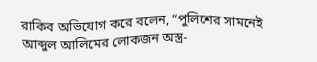রাকিব অভিযোগ করে বলেন, “পুলিশের সামনেই আব্দুল আলিমের লোকজন অস্ত্র-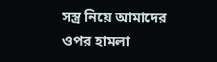সস্ত্র নিয়ে আমাদের ওপর হামলা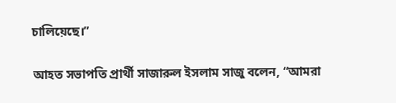চালিয়েছে।”

আহত সভাপতি প্রার্থী সাজারুল ইসলাম সাজু বলেন, “আমরা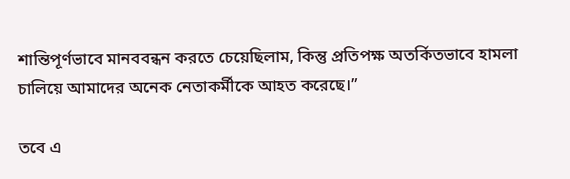শান্তিপূর্ণভাবে মানববন্ধন করতে চেয়েছিলাম, কিন্তু প্রতিপক্ষ অতর্কিতভাবে হামলা চালিয়ে আমাদের অনেক নেতাকর্মীকে আহত করেছে।”

তবে এ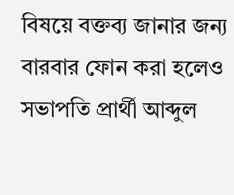বিষয়ে বক্তব্য জানার জন্য বারবার ফোন করা হলেও সভাপতি প্রার্থী আব্দুল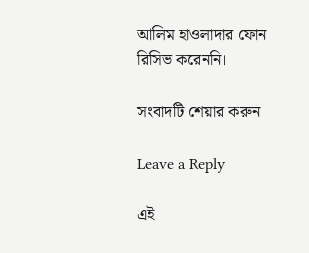আলিম হাওলাদার ফোন রিসিভ করেননি।

সংবাদটি শেয়ার করুন

Leave a Reply

এই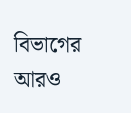বিভাগের আরও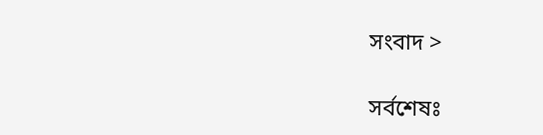সংবাদ >

সর্বশেষঃ